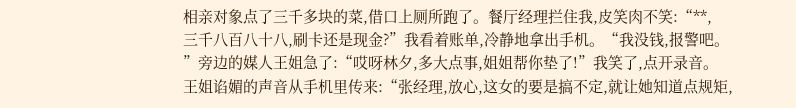相亲对象点了三千多块的菜,借口上厕所跑了。餐厅经理拦住我,皮笑肉不笑:“**,
三千八百八十八,刷卡还是现金?”我看着账单,冷静地拿出手机。“我没钱,报警吧。
”旁边的媒人王姐急了:“哎呀林夕,多大点事,姐姐帮你垫了!”我笑了,点开录音。
王姐谄媚的声音从手机里传来:“张经理,放心,这女的要是搞不定,就让她知道点规矩,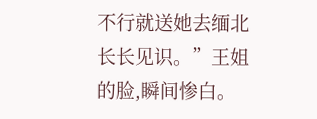不行就送她去缅北长长见识。”王姐的脸,瞬间惨白。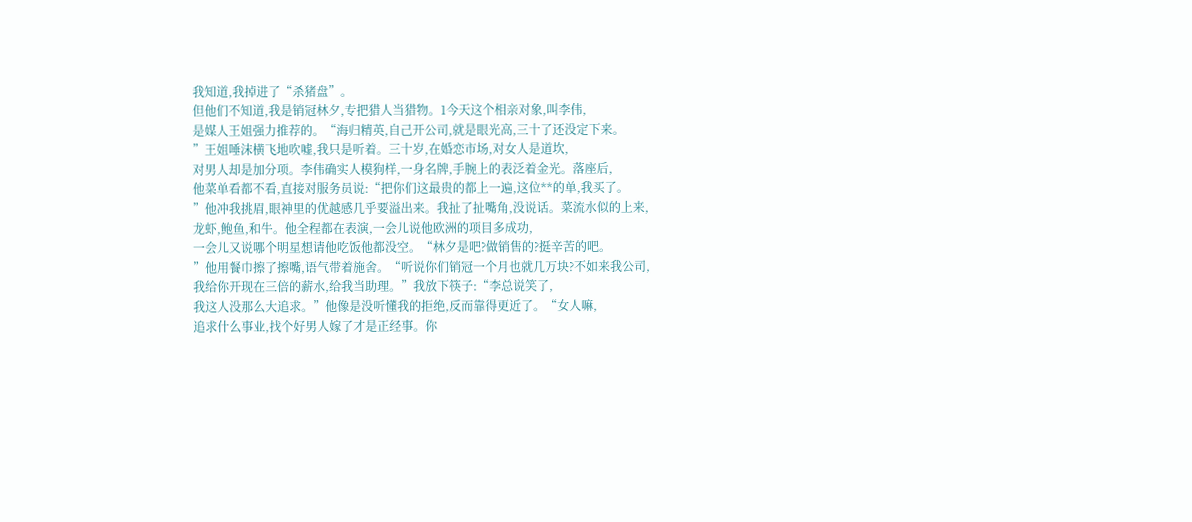我知道,我掉进了“杀猪盘”。
但他们不知道,我是销冠林夕,专把猎人当猎物。1今天这个相亲对象,叫李伟,
是媒人王姐强力推荐的。“海归精英,自己开公司,就是眼光高,三十了还没定下来。
”王姐唾沫横飞地吹嘘,我只是听着。三十岁,在婚恋市场,对女人是道坎,
对男人却是加分项。李伟确实人模狗样,一身名牌,手腕上的表泛着金光。落座后,
他菜单看都不看,直接对服务员说:“把你们这最贵的都上一遍,这位**的单,我买了。
”他冲我挑眉,眼神里的优越感几乎要溢出来。我扯了扯嘴角,没说话。菜流水似的上来,
龙虾,鲍鱼,和牛。他全程都在表演,一会儿说他欧洲的项目多成功,
一会儿又说哪个明星想请他吃饭他都没空。“林夕是吧?做销售的?挺辛苦的吧。
”他用餐巾擦了擦嘴,语气带着施舍。“听说你们销冠一个月也就几万块?不如来我公司,
我给你开现在三倍的薪水,给我当助理。”我放下筷子:“李总说笑了,
我这人没那么大追求。”他像是没听懂我的拒绝,反而靠得更近了。“女人嘛,
追求什么事业,找个好男人嫁了才是正经事。你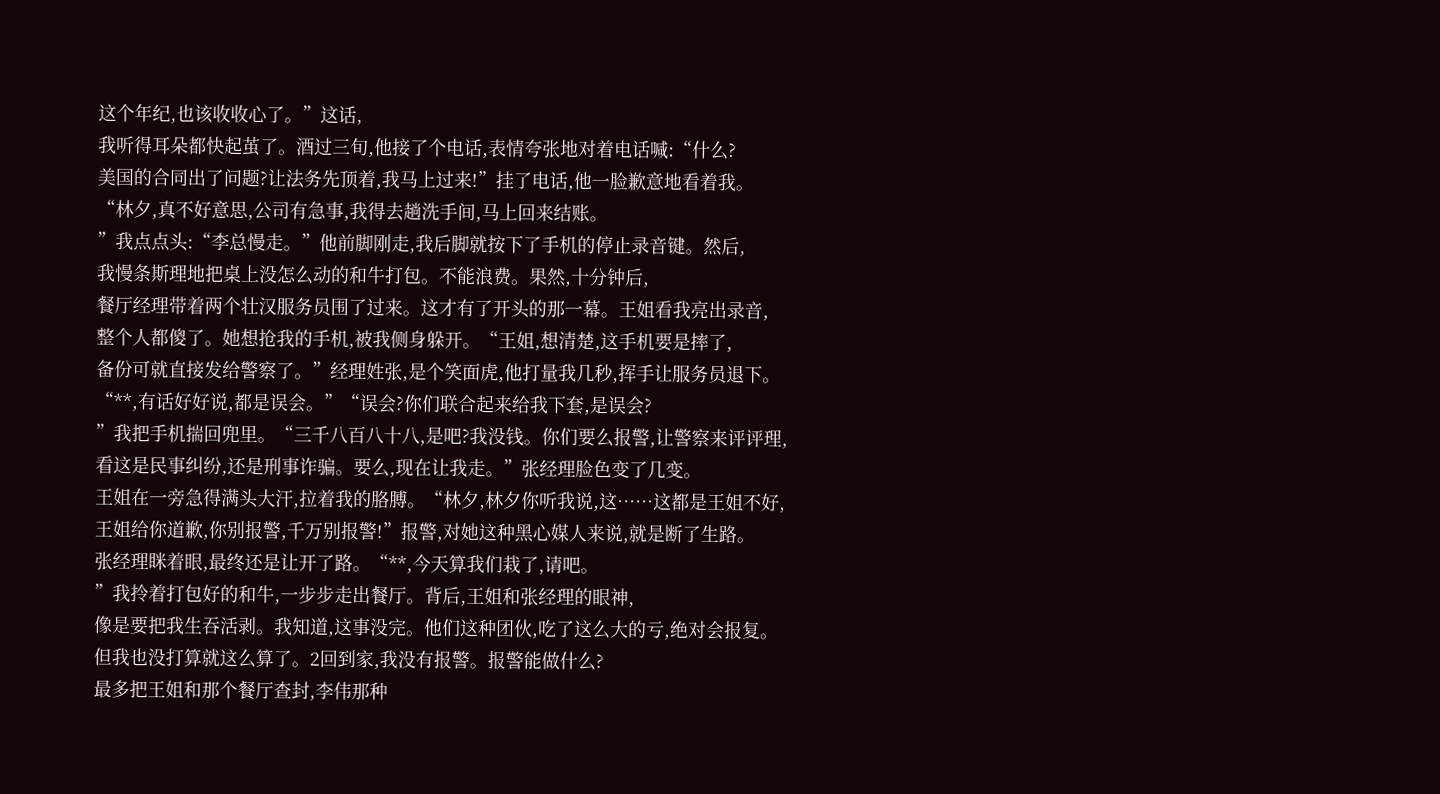这个年纪,也该收收心了。”这话,
我听得耳朵都快起茧了。酒过三旬,他接了个电话,表情夸张地对着电话喊:“什么?
美国的合同出了问题?让法务先顶着,我马上过来!”挂了电话,他一脸歉意地看着我。
“林夕,真不好意思,公司有急事,我得去趟洗手间,马上回来结账。
”我点点头:“李总慢走。”他前脚刚走,我后脚就按下了手机的停止录音键。然后,
我慢条斯理地把桌上没怎么动的和牛打包。不能浪费。果然,十分钟后,
餐厅经理带着两个壮汉服务员围了过来。这才有了开头的那一幕。王姐看我亮出录音,
整个人都傻了。她想抢我的手机,被我侧身躲开。“王姐,想清楚,这手机要是摔了,
备份可就直接发给警察了。”经理姓张,是个笑面虎,他打量我几秒,挥手让服务员退下。
“**,有话好好说,都是误会。”“误会?你们联合起来给我下套,是误会?
”我把手机揣回兜里。“三千八百八十八,是吧?我没钱。你们要么报警,让警察来评评理,
看这是民事纠纷,还是刑事诈骗。要么,现在让我走。”张经理脸色变了几变。
王姐在一旁急得满头大汗,拉着我的胳膊。“林夕,林夕你听我说,这……这都是王姐不好,
王姐给你道歉,你别报警,千万别报警!”报警,对她这种黑心媒人来说,就是断了生路。
张经理眯着眼,最终还是让开了路。“**,今天算我们栽了,请吧。
”我拎着打包好的和牛,一步步走出餐厅。背后,王姐和张经理的眼神,
像是要把我生吞活剥。我知道,这事没完。他们这种团伙,吃了这么大的亏,绝对会报复。
但我也没打算就这么算了。2回到家,我没有报警。报警能做什么?
最多把王姐和那个餐厅查封,李伟那种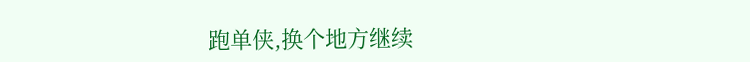跑单侠,换个地方继续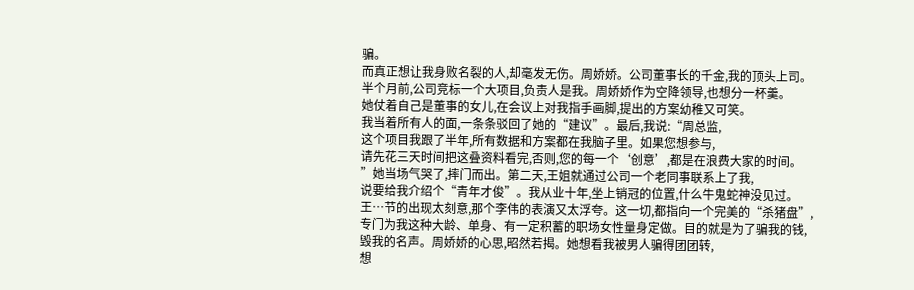骗。
而真正想让我身败名裂的人,却毫发无伤。周娇娇。公司董事长的千金,我的顶头上司。
半个月前,公司竞标一个大项目,负责人是我。周娇娇作为空降领导,也想分一杯羹。
她仗着自己是董事的女儿,在会议上对我指手画脚,提出的方案幼稚又可笑。
我当着所有人的面,一条条驳回了她的“建议”。最后,我说:“周总监,
这个项目我跟了半年,所有数据和方案都在我脑子里。如果您想参与,
请先花三天时间把这叠资料看完,否则,您的每一个‘创意’,都是在浪费大家的时间。
”她当场气哭了,摔门而出。第二天,王姐就通过公司一个老同事联系上了我,
说要给我介绍个“青年才俊”。我从业十年,坐上销冠的位置,什么牛鬼蛇神没见过。
王…节的出现太刻意,那个李伟的表演又太浮夸。这一切,都指向一个完美的“杀猪盘”,
专门为我这种大龄、单身、有一定积蓄的职场女性量身定做。目的就是为了骗我的钱,
毁我的名声。周娇娇的心思,昭然若揭。她想看我被男人骗得团团转,
想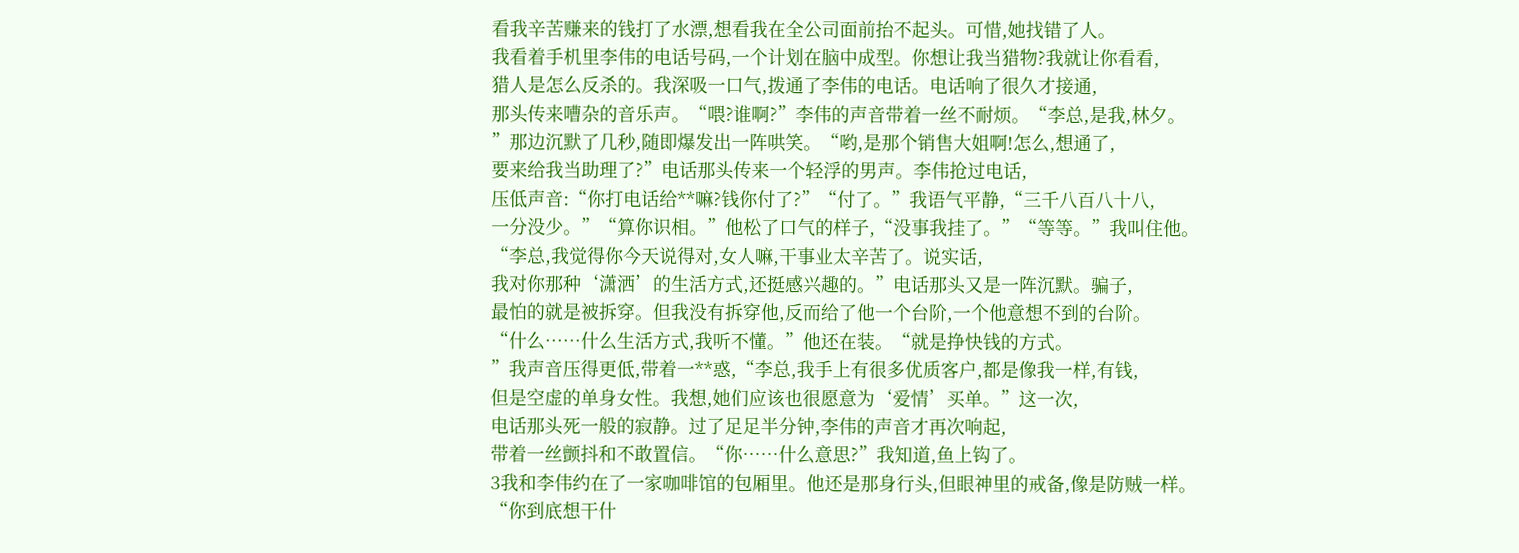看我辛苦赚来的钱打了水漂,想看我在全公司面前抬不起头。可惜,她找错了人。
我看着手机里李伟的电话号码,一个计划在脑中成型。你想让我当猎物?我就让你看看,
猎人是怎么反杀的。我深吸一口气,拨通了李伟的电话。电话响了很久才接通,
那头传来嘈杂的音乐声。“喂?谁啊?”李伟的声音带着一丝不耐烦。“李总,是我,林夕。
”那边沉默了几秒,随即爆发出一阵哄笑。“哟,是那个销售大姐啊!怎么,想通了,
要来给我当助理了?”电话那头传来一个轻浮的男声。李伟抢过电话,
压低声音:“你打电话给**嘛?钱你付了?”“付了。”我语气平静,“三千八百八十八,
一分没少。”“算你识相。”他松了口气的样子,“没事我挂了。”“等等。”我叫住他。
“李总,我觉得你今天说得对,女人嘛,干事业太辛苦了。说实话,
我对你那种‘潇洒’的生活方式,还挺感兴趣的。”电话那头又是一阵沉默。骗子,
最怕的就是被拆穿。但我没有拆穿他,反而给了他一个台阶,一个他意想不到的台阶。
“什么……什么生活方式,我听不懂。”他还在装。“就是挣快钱的方式。
”我声音压得更低,带着一**惑,“李总,我手上有很多优质客户,都是像我一样,有钱,
但是空虚的单身女性。我想,她们应该也很愿意为‘爱情’买单。”这一次,
电话那头死一般的寂静。过了足足半分钟,李伟的声音才再次响起,
带着一丝颤抖和不敢置信。“你……什么意思?”我知道,鱼上钩了。
3我和李伟约在了一家咖啡馆的包厢里。他还是那身行头,但眼神里的戒备,像是防贼一样。
“你到底想干什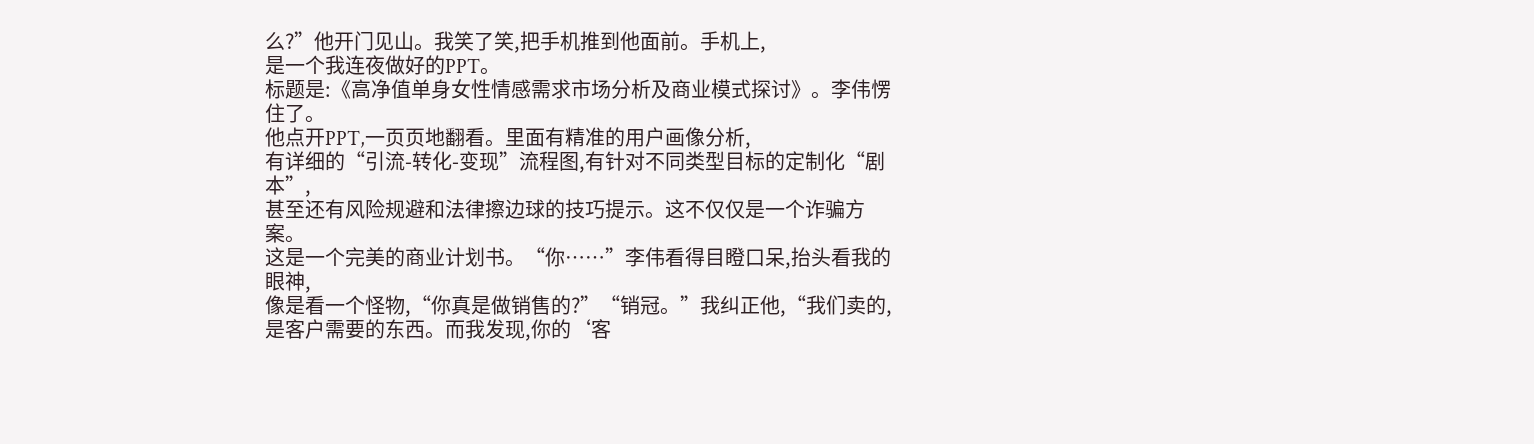么?”他开门见山。我笑了笑,把手机推到他面前。手机上,
是一个我连夜做好的PPT。
标题是:《高净值单身女性情感需求市场分析及商业模式探讨》。李伟愣住了。
他点开PPT,一页页地翻看。里面有精准的用户画像分析,
有详细的“引流-转化-变现”流程图,有针对不同类型目标的定制化“剧本”,
甚至还有风险规避和法律擦边球的技巧提示。这不仅仅是一个诈骗方案。
这是一个完美的商业计划书。“你……”李伟看得目瞪口呆,抬头看我的眼神,
像是看一个怪物,“你真是做销售的?”“销冠。”我纠正他,“我们卖的,
是客户需要的东西。而我发现,你的‘客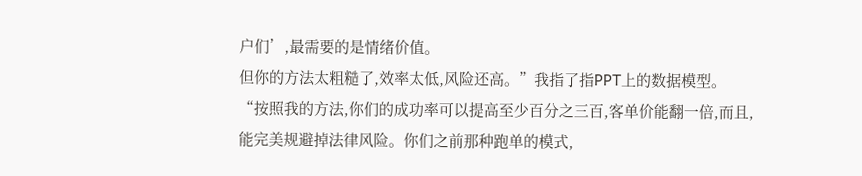户们’,最需要的是情绪价值。
但你的方法太粗糙了,效率太低,风险还高。”我指了指PPT上的数据模型。
“按照我的方法,你们的成功率可以提高至少百分之三百,客单价能翻一倍,而且,
能完美规避掉法律风险。你们之前那种跑单的模式,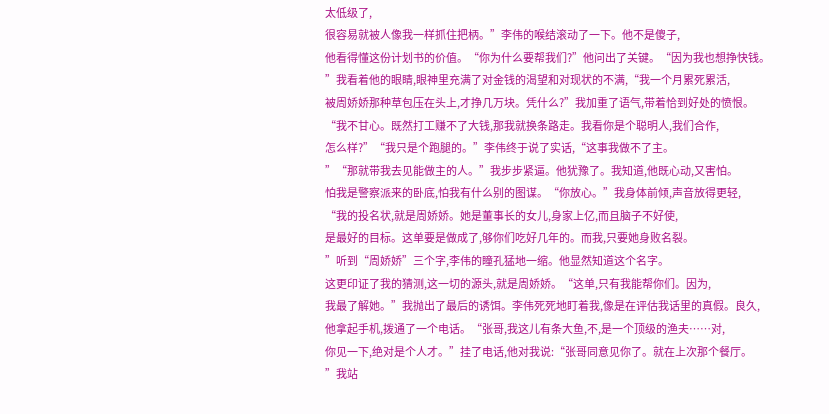太低级了,
很容易就被人像我一样抓住把柄。”李伟的喉结滚动了一下。他不是傻子,
他看得懂这份计划书的价值。“你为什么要帮我们?”他问出了关键。“因为我也想挣快钱。
”我看着他的眼睛,眼神里充满了对金钱的渴望和对现状的不满,“我一个月累死累活,
被周娇娇那种草包压在头上,才挣几万块。凭什么?”我加重了语气,带着恰到好处的愤恨。
“我不甘心。既然打工赚不了大钱,那我就换条路走。我看你是个聪明人,我们合作,
怎么样?”“我只是个跑腿的。”李伟终于说了实话,“这事我做不了主。
”“那就带我去见能做主的人。”我步步紧逼。他犹豫了。我知道,他既心动,又害怕。
怕我是警察派来的卧底,怕我有什么别的图谋。“你放心。”我身体前倾,声音放得更轻,
“我的投名状,就是周娇娇。她是董事长的女儿,身家上亿,而且脑子不好使,
是最好的目标。这单要是做成了,够你们吃好几年的。而我,只要她身败名裂。
”听到“周娇娇”三个字,李伟的瞳孔猛地一缩。他显然知道这个名字。
这更印证了我的猜测,这一切的源头,就是周娇娇。“这单,只有我能帮你们。因为,
我最了解她。”我抛出了最后的诱饵。李伟死死地盯着我,像是在评估我话里的真假。良久,
他拿起手机,拨通了一个电话。“张哥,我这儿有条大鱼,不,是一个顶级的渔夫……对,
你见一下,绝对是个人才。”挂了电话,他对我说:“张哥同意见你了。就在上次那个餐厅。
”我站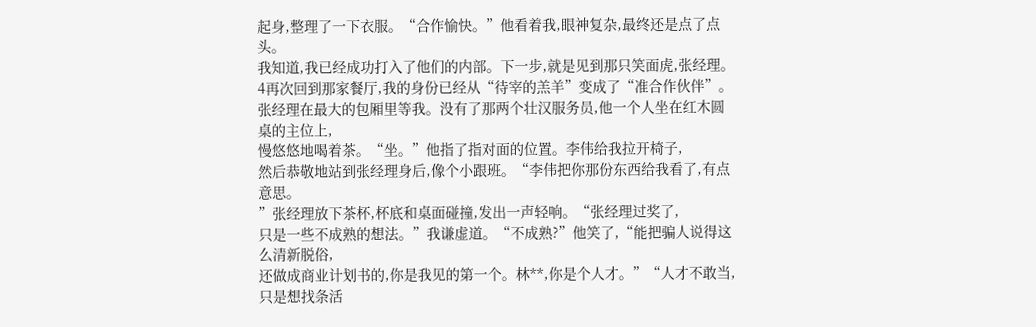起身,整理了一下衣服。“合作愉快。”他看着我,眼神复杂,最终还是点了点头。
我知道,我已经成功打入了他们的内部。下一步,就是见到那只笑面虎,张经理。
4再次回到那家餐厅,我的身份已经从“待宰的羔羊”变成了“准合作伙伴”。
张经理在最大的包厢里等我。没有了那两个壮汉服务员,他一个人坐在红木圆桌的主位上,
慢悠悠地喝着茶。“坐。”他指了指对面的位置。李伟给我拉开椅子,
然后恭敬地站到张经理身后,像个小跟班。“李伟把你那份东西给我看了,有点意思。
”张经理放下茶杯,杯底和桌面碰撞,发出一声轻响。“张经理过奖了,
只是一些不成熟的想法。”我谦虚道。“不成熟?”他笑了,“能把骗人说得这么清新脱俗,
还做成商业计划书的,你是我见的第一个。林**,你是个人才。”“人才不敢当,
只是想找条活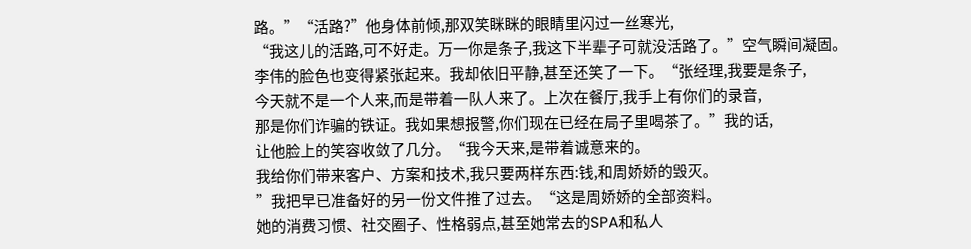路。”“活路?”他身体前倾,那双笑眯眯的眼睛里闪过一丝寒光,
“我这儿的活路,可不好走。万一你是条子,我这下半辈子可就没活路了。”空气瞬间凝固。
李伟的脸色也变得紧张起来。我却依旧平静,甚至还笑了一下。“张经理,我要是条子,
今天就不是一个人来,而是带着一队人来了。上次在餐厅,我手上有你们的录音,
那是你们诈骗的铁证。我如果想报警,你们现在已经在局子里喝茶了。”我的话,
让他脸上的笑容收敛了几分。“我今天来,是带着诚意来的。
我给你们带来客户、方案和技术,我只要两样东西:钱,和周娇娇的毁灭。
”我把早已准备好的另一份文件推了过去。“这是周娇娇的全部资料。
她的消费习惯、社交圈子、性格弱点,甚至她常去的SPA和私人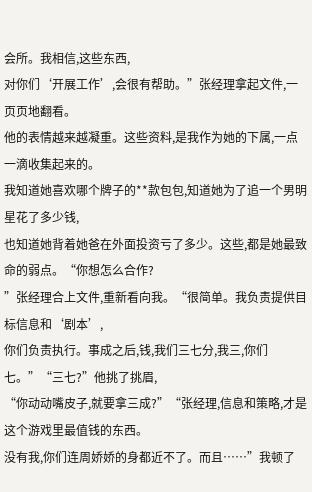会所。我相信,这些东西,
对你们‘开展工作’,会很有帮助。”张经理拿起文件,一页页地翻看。
他的表情越来越凝重。这些资料,是我作为她的下属,一点一滴收集起来的。
我知道她喜欢哪个牌子的**款包包,知道她为了追一个男明星花了多少钱,
也知道她背着她爸在外面投资亏了多少。这些,都是她最致命的弱点。“你想怎么合作?
”张经理合上文件,重新看向我。“很简单。我负责提供目标信息和‘剧本’,
你们负责执行。事成之后,钱,我们三七分,我三,你们七。”“三七?”他挑了挑眉,
“你动动嘴皮子,就要拿三成?”“张经理,信息和策略,才是这个游戏里最值钱的东西。
没有我,你们连周娇娇的身都近不了。而且……”我顿了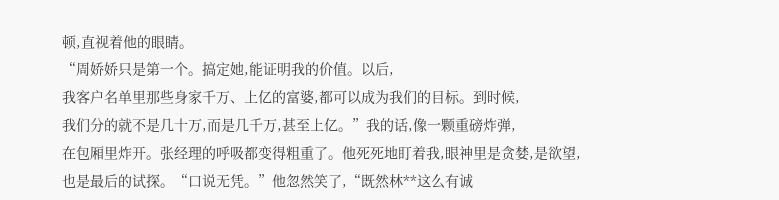顿,直视着他的眼睛。
“周娇娇只是第一个。搞定她,能证明我的价值。以后,
我客户名单里那些身家千万、上亿的富婆,都可以成为我们的目标。到时候,
我们分的就不是几十万,而是几千万,甚至上亿。”我的话,像一颗重磅炸弹,
在包厢里炸开。张经理的呼吸都变得粗重了。他死死地盯着我,眼神里是贪婪,是欲望,
也是最后的试探。“口说无凭。”他忽然笑了,“既然林**这么有诚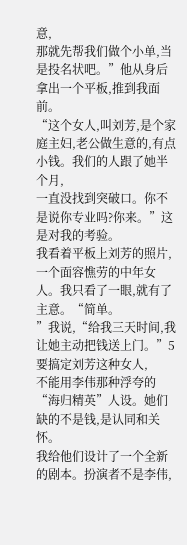意,
那就先帮我们做个小单,当是投名状吧。”他从身后拿出一个平板,推到我面前。
“这个女人,叫刘芳,是个家庭主妇,老公做生意的,有点小钱。我们的人跟了她半个月,
一直没找到突破口。你不是说你专业吗?你来。”这是对我的考验。
我看着平板上刘芳的照片,一个面容憔劳的中年女人。我只看了一眼,就有了主意。“简单。
”我说,“给我三天时间,我让她主动把钱送上门。”5要搞定刘芳这种女人,
不能用李伟那种浮夸的“海归精英”人设。她们缺的不是钱,是认同和关怀。
我给他们设计了一个全新的剧本。扮演者不是李伟,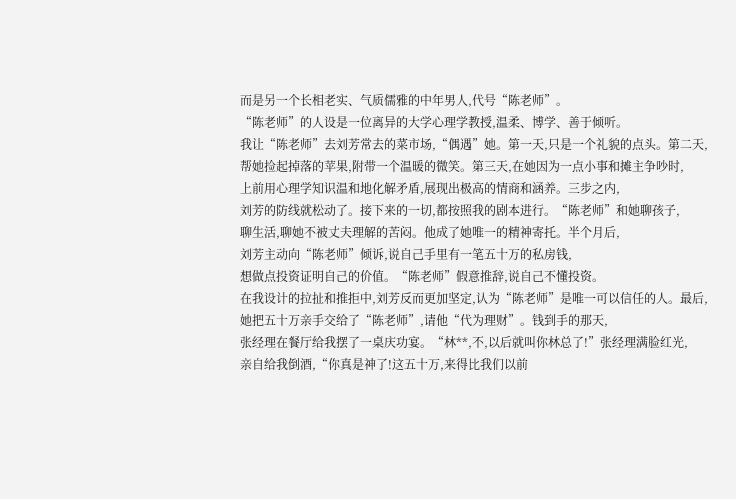而是另一个长相老实、气质儒雅的中年男人,代号“陈老师”。
“陈老师”的人设是一位离异的大学心理学教授,温柔、博学、善于倾听。
我让“陈老师”去刘芳常去的菜市场,“偶遇”她。第一天,只是一个礼貌的点头。第二天,
帮她捡起掉落的苹果,附带一个温暖的微笑。第三天,在她因为一点小事和摊主争吵时,
上前用心理学知识温和地化解矛盾,展现出极高的情商和涵养。三步之内,
刘芳的防线就松动了。接下来的一切,都按照我的剧本进行。“陈老师”和她聊孩子,
聊生活,聊她不被丈夫理解的苦闷。他成了她唯一的精神寄托。半个月后,
刘芳主动向“陈老师”倾诉,说自己手里有一笔五十万的私房钱,
想做点投资证明自己的价值。“陈老师”假意推辞,说自己不懂投资。
在我设计的拉扯和推拒中,刘芳反而更加坚定,认为“陈老师”是唯一可以信任的人。最后,
她把五十万亲手交给了“陈老师”,请他“代为理财”。钱到手的那天,
张经理在餐厅给我摆了一桌庆功宴。“林**,不,以后就叫你林总了!”张经理满脸红光,
亲自给我倒酒,“你真是神了!这五十万,来得比我们以前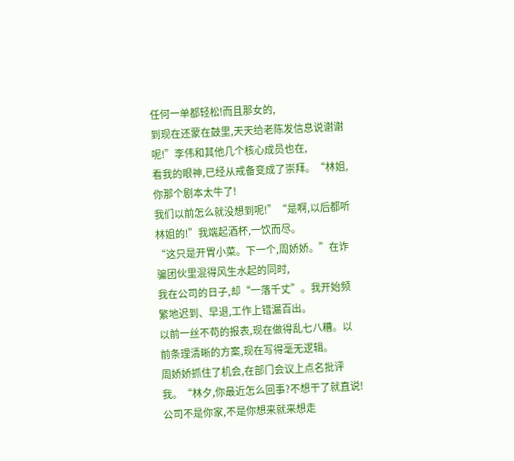任何一单都轻松!而且那女的,
到现在还蒙在鼓里,天天给老陈发信息说谢谢呢!”李伟和其他几个核心成员也在,
看我的眼神,已经从戒备变成了崇拜。“林姐,你那个剧本太牛了!
我们以前怎么就没想到呢!”“是啊,以后都听林姐的!”我端起酒杯,一饮而尽。
“这只是开胃小菜。下一个,周娇娇。”在诈骗团伙里混得风生水起的同时,
我在公司的日子,却“一落千丈”。我开始频繁地迟到、早退,工作上错漏百出。
以前一丝不苟的报表,现在做得乱七八糟。以前条理清晰的方案,现在写得毫无逻辑。
周娇娇抓住了机会,在部门会议上点名批评我。“林夕,你最近怎么回事?不想干了就直说!
公司不是你家,不是你想来就来想走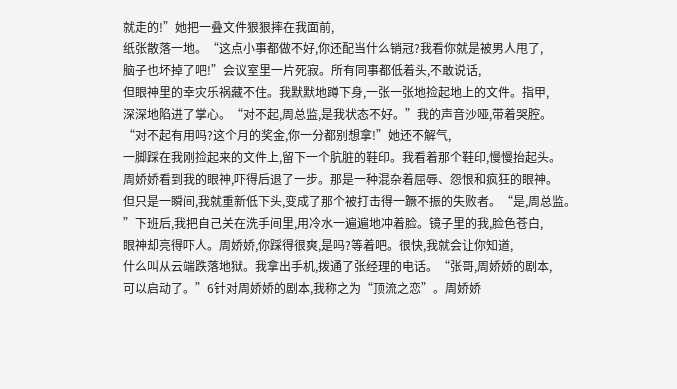就走的!”她把一叠文件狠狠摔在我面前,
纸张散落一地。“这点小事都做不好,你还配当什么销冠?我看你就是被男人甩了,
脑子也坏掉了吧!”会议室里一片死寂。所有同事都低着头,不敢说话,
但眼神里的幸灾乐祸藏不住。我默默地蹲下身,一张一张地捡起地上的文件。指甲,
深深地陷进了掌心。“对不起,周总监,是我状态不好。”我的声音沙哑,带着哭腔。
“对不起有用吗?这个月的奖金,你一分都别想拿!”她还不解气,
一脚踩在我刚捡起来的文件上,留下一个肮脏的鞋印。我看着那个鞋印,慢慢抬起头。
周娇娇看到我的眼神,吓得后退了一步。那是一种混杂着屈辱、怨恨和疯狂的眼神。
但只是一瞬间,我就重新低下头,变成了那个被打击得一蹶不振的失败者。“是,周总监。
”下班后,我把自己关在洗手间里,用冷水一遍遍地冲着脸。镜子里的我,脸色苍白,
眼神却亮得吓人。周娇娇,你踩得很爽,是吗?等着吧。很快,我就会让你知道,
什么叫从云端跌落地狱。我拿出手机,拨通了张经理的电话。“张哥,周娇娇的剧本,
可以启动了。”6针对周娇娇的剧本,我称之为“顶流之恋”。周娇娇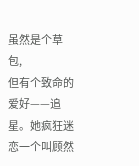虽然是个草包,
但有个致命的爱好——追星。她疯狂迷恋一个叫顾然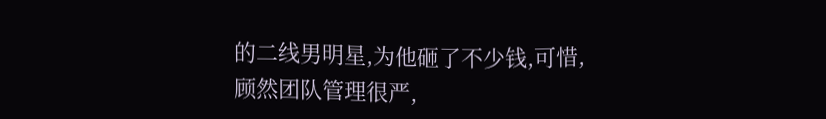的二线男明星,为他砸了不少钱,可惜,
顾然团队管理很严,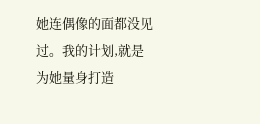她连偶像的面都没见过。我的计划,就是为她量身打造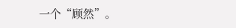一个“顾然”。